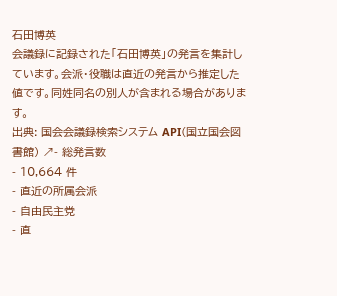石田博英
会議録に記録された「石田博英」の発言を集計しています。会派・役職は直近の発言から推定した値です。同姓同名の別人が含まれる場合があります。
出典: 国会会議録検索システム API(国立国会図書館) ↗- 総発言数
- 10,664 件
- 直近の所属会派
- 自由民主党
- 直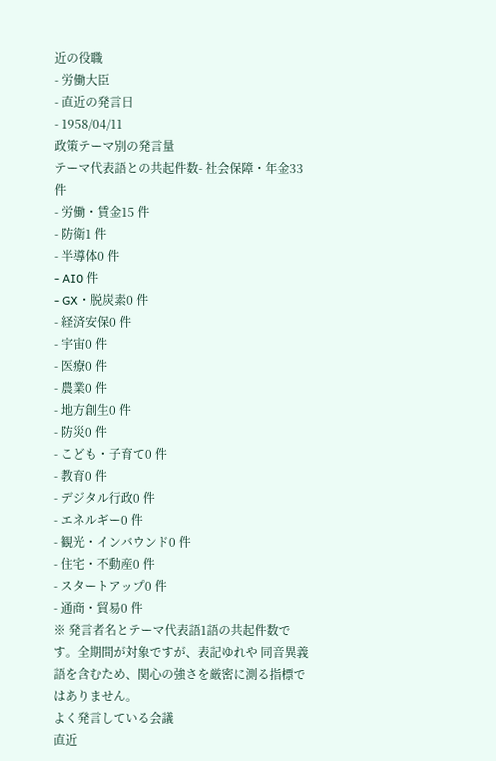近の役職
- 労働大臣
- 直近の発言日
- 1958/04/11
政策テーマ別の発言量
テーマ代表語との共起件数- 社会保障・年金33 件
- 労働・賃金15 件
- 防衛1 件
- 半導体0 件
- AI0 件
- GX・脱炭素0 件
- 経済安保0 件
- 宇宙0 件
- 医療0 件
- 農業0 件
- 地方創生0 件
- 防災0 件
- こども・子育て0 件
- 教育0 件
- デジタル行政0 件
- エネルギー0 件
- 観光・インバウンド0 件
- 住宅・不動産0 件
- スタートアップ0 件
- 通商・貿易0 件
※ 発言者名とテーマ代表語1語の共起件数です。全期間が対象ですが、表記ゆれや 同音異義語を含むため、関心の強さを厳密に測る指標ではありません。
よく発言している会議
直近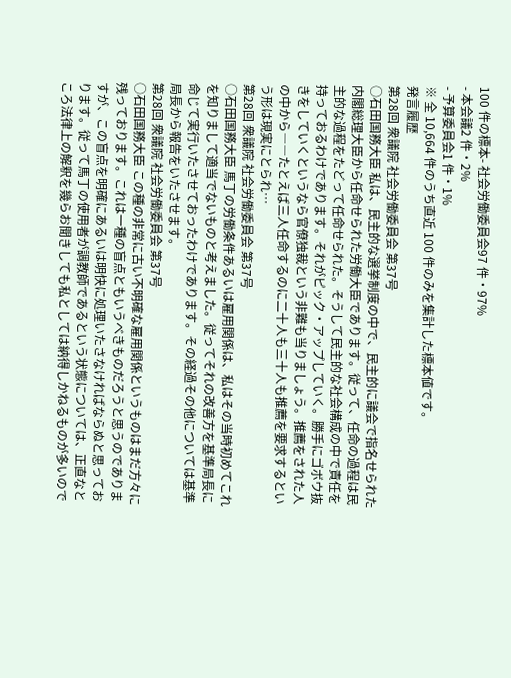100 件の標本- 社会労働委員会97 件・97%
- 本会議2 件・2%
- 予算委員会1 件・1%
※ 全 10,664 件のうち直近 100 件のみを集計した標本値です。
発言履歴
第28回 衆議院 社会労働委員会 第37号
○石田国務大臣 私は、民主的な選挙制度の中で、民主的に議会で指名せられた内閣総理大臣から任命せられた労働大臣であります。従って、任命の過程は民主的な過程をたどって任命せられた。そうして民主的な社会構成の中で責任を持っておるわけであります。それがピック・アップしていく。勝手にゴボウ抜きをしていくというなら官僚独裁という非難も当りましょう。推薦をされた人の中から――たとえば三人任命するのに二十人も三十人も推薦を要求するという形は現実にとられ…
第28回 衆議院 社会労働委員会 第37号
○石田国務大臣 馬丁の労働条件あるいは雇用関係は、私はその当時初めてこれを知りまして適当でないものと考えました。従ってそれの改善方を基準局長に命じて実行いたさせておったわけであります。その経過その他については基準局長から報告をいたさせます。
第28回 衆議院 社会労働委員会 第37号
○石田国務大臣 この種の非常に古い不明確な雇用関係というものはまだ方々に残っております。これは一種の盲点ともいうべきものだろうと思うのでありますが、この盲点を明確にあるいは明快に処理いたさなければならぬと思っております。従って馬丁の使用者が調教師であるという状態については、正直なところ法律上の解釈を幾らお聞きしても私としては納得しかねるものが多いので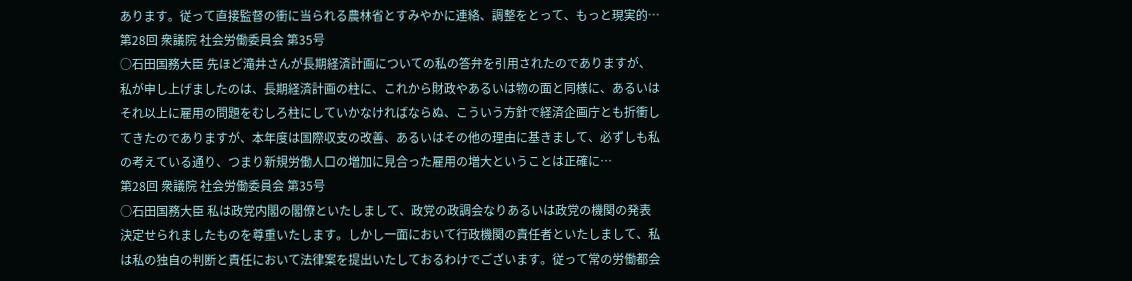あります。従って直接監督の衝に当られる農林省とすみやかに連絡、調整をとって、もっと現実的…
第28回 衆議院 社会労働委員会 第35号
○石田国務大臣 先ほど滝井さんが長期経済計画についての私の答弁を引用されたのでありますが、私が申し上げましたのは、長期経済計画の柱に、これから財政やあるいは物の面と同様に、あるいはそれ以上に雇用の問題をむしろ柱にしていかなければならぬ、こういう方針で経済企画庁とも折衝してきたのでありますが、本年度は国際収支の改善、あるいはその他の理由に基きまして、必ずしも私の考えている通り、つまり新規労働人口の増加に見合った雇用の増大ということは正確に…
第28回 衆議院 社会労働委員会 第35号
○石田国務大臣 私は政党内閣の閣僚といたしまして、政党の政調会なりあるいは政党の機関の発表決定せられましたものを尊重いたします。しかし一面において行政機関の責任者といたしまして、私は私の独自の判断と責任において法律案を提出いたしておるわけでございます。従って常の労働都会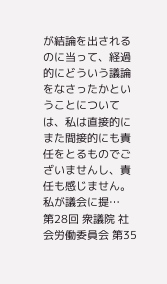が結論を出されるのに当って、経過的にどういう議論をなさったかということについては、私は直接的にまた間接的にも責任をとるものでございませんし、責任も感じません。私が議会に提…
第28回 衆議院 社会労働委員会 第35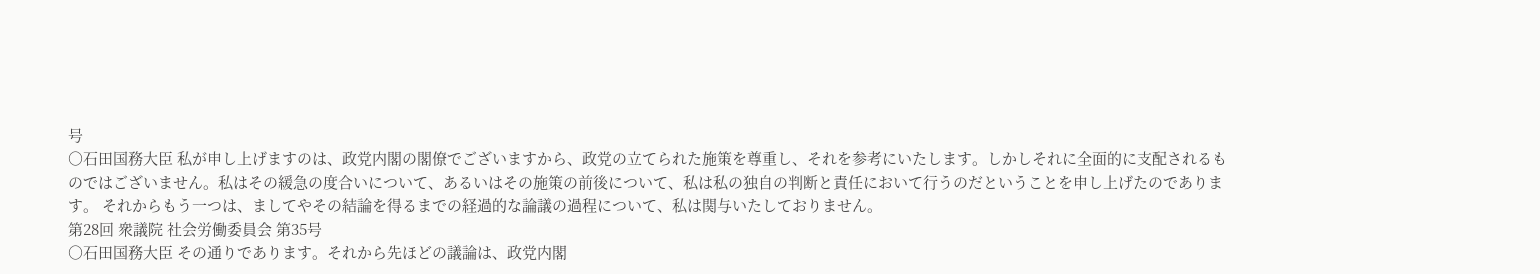号
○石田国務大臣 私が申し上げますのは、政党内閣の閣僚でございますから、政党の立てられた施策を尊重し、それを参考にいたします。しかしそれに全面的に支配されるものではございません。私はその緩急の度合いについて、あるいはその施策の前後について、私は私の独自の判断と責任において行うのだということを申し上げたのであります。 それからもう一つは、ましてやその結論を得るまでの経過的な論議の過程について、私は関与いたしておりません。
第28回 衆議院 社会労働委員会 第35号
○石田国務大臣 その通りであります。それから先ほどの議論は、政党内閣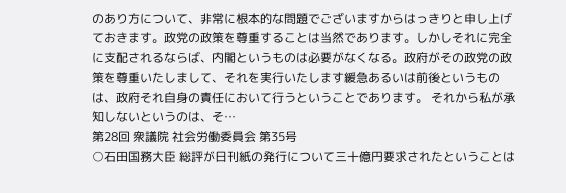のあり方について、非常に根本的な問題でございますからはっきりと申し上げておきます。政党の政策を尊重することは当然であります。しかしそれに完全に支配されるならば、内閣というものは必要がなくなる。政府がその政党の政策を尊重いたしまして、それを実行いたします緩急あるいは前後というものは、政府それ自身の責任において行うということであります。 それから私が承知しないというのは、そ…
第28回 衆議院 社会労働委員会 第35号
○石田国務大臣 総評が日刊紙の発行について三十億円要求されたということは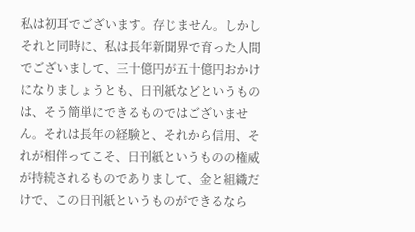私は初耳でございます。存じません。しかしそれと同時に、私は長年新聞界で育った人間でございまして、三十億円が五十億円おかけになりましょうとも、日刊紙などというものは、そう簡単にできるものではございません。それは長年の経験と、それから信用、それが相伴ってこそ、日刊紙というものの権威が持続されるものでありまして、金と組織だけで、この日刊紙というものができるなら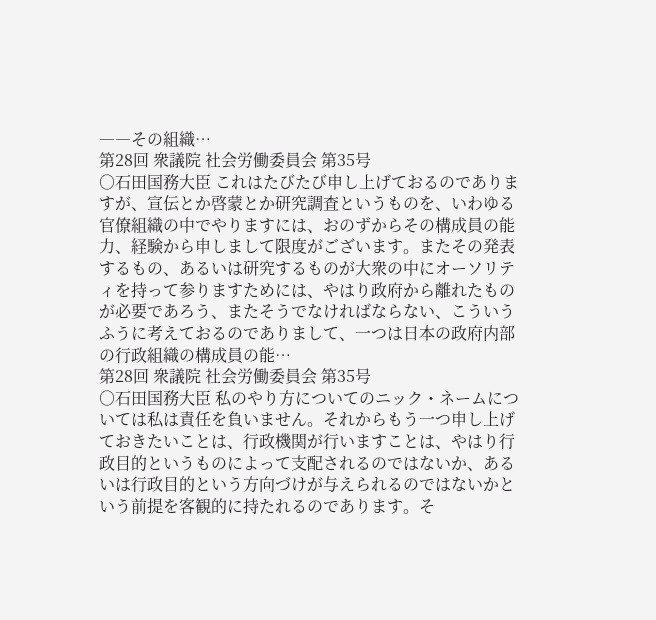――その組織…
第28回 衆議院 社会労働委員会 第35号
○石田国務大臣 これはたびたび申し上げておるのでありますが、宣伝とか啓蒙とか研究調査というものを、いわゆる官僚組織の中でやりますには、おのずからその構成員の能力、経験から申しまして限度がございます。またその発表するもの、あるいは研究するものが大衆の中にオーソリティを持って参りますためには、やはり政府から離れたものが必要であろう、またそうでなければならない、こういうふうに考えておるのでありまして、一つは日本の政府内部の行政組織の構成員の能…
第28回 衆議院 社会労働委員会 第35号
○石田国務大臣 私のやり方についてのニック・ネームについては私は責任を負いません。それからもう一つ申し上げておきたいことは、行政機関が行いますことは、やはり行政目的というものによって支配されるのではないか、あるいは行政目的という方向づけが与えられるのではないかという前提を客観的に持たれるのであります。そ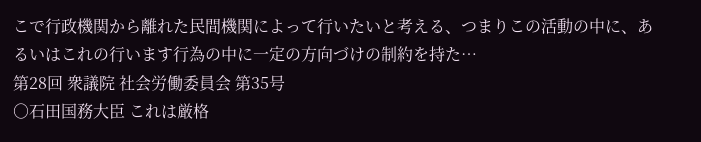こで行政機関から離れた民間機関によって行いたいと考える、つまりこの活動の中に、あるいはこれの行います行為の中に一定の方向づけの制約を持た…
第28回 衆議院 社会労働委員会 第35号
○石田国務大臣 これは厳格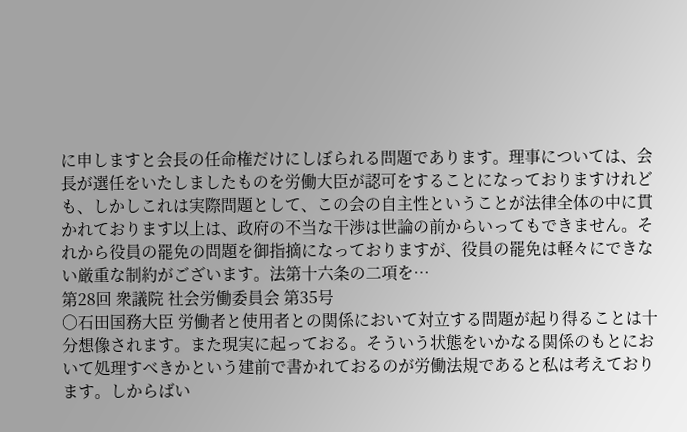に申しますと会長の任命権だけにしぼられる問題であります。理事については、会長が選任をいたしましたものを労働大臣が認可をすることになっておりますけれども、しかしこれは実際問題として、この会の自主性ということが法律全体の中に貫かれております以上は、政府の不当な干渉は世論の前からいってもできません。それから役員の罷免の問題を御指摘になっておりますが、役員の罷免は軽々にできない厳重な制約がございます。法第十六条の二項を…
第28回 衆議院 社会労働委員会 第35号
○石田国務大臣 労働者と使用者との関係において対立する問題が起り得ることは十分想像されます。また現実に起っておる。そういう状態をいかなる関係のもとにおいて処理すべきかという建前で書かれておるのが労働法規であると私は考えております。しからばい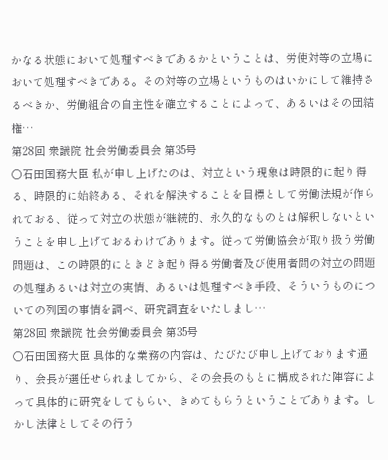かなる状態において処理すべきであるかということは、労使対等の立場において処理すべきである。その対等の立場というものはいかにして維持さるべきか、労働組合の自主性を確立することによって、あるいはその団結権…
第28回 衆議院 社会労働委員会 第35号
○石田国務大臣 私が申し上げたのは、対立という現象は時限的に起り得る、時限的に始終ある、それを解決することを目標として労働法規が作られておる、従って対立の状態が継続的、永久的なものとは解釈しないということを申し上げておるわけであります。従って労働協会が取り扱う労働問題は、この時限的にときどき起り得る労働者及び使用者間の対立の問題の処理あるいは対立の実情、あるいは処理すべき手段、そういうものについての列国の事情を調べ、研究調査をいたしまし…
第28回 衆議院 社会労働委員会 第35号
○石田国務大臣 具体的な業務の内容は、たびたび申し上げております通り、会長が選任せられましてから、その会長のもとに構成された陣容によって具体的に研究をしてもらい、きめてもらうということであります。しかし法律としてその行う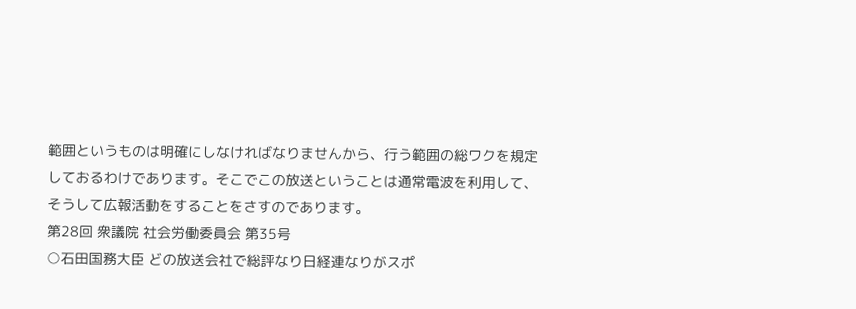範囲というものは明確にしなければなりませんから、行う範囲の総ワクを規定しておるわけであります。そこでこの放送ということは通常電波を利用して、そうして広報活動をすることをさすのであります。
第28回 衆議院 社会労働委員会 第35号
○石田国務大臣 どの放送会社で総評なり日経連なりがスポ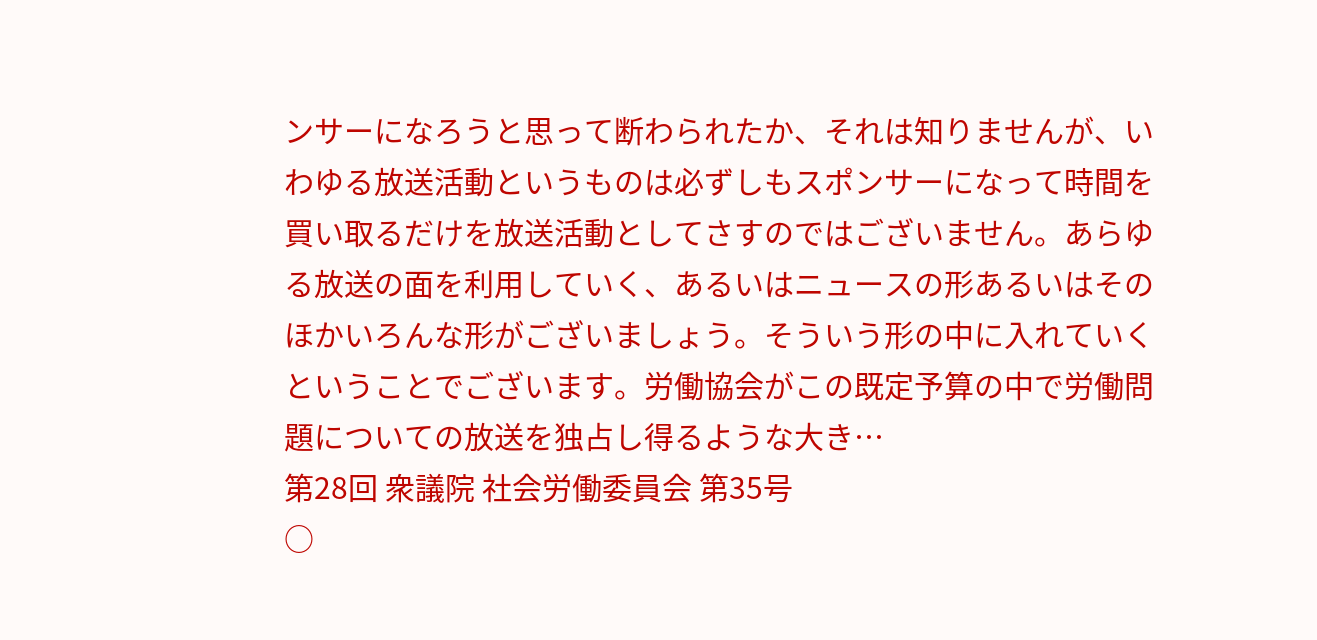ンサーになろうと思って断わられたか、それは知りませんが、いわゆる放送活動というものは必ずしもスポンサーになって時間を買い取るだけを放送活動としてさすのではございません。あらゆる放送の面を利用していく、あるいはニュースの形あるいはそのほかいろんな形がございましょう。そういう形の中に入れていくということでございます。労働協会がこの既定予算の中で労働問題についての放送を独占し得るような大き…
第28回 衆議院 社会労働委員会 第35号
○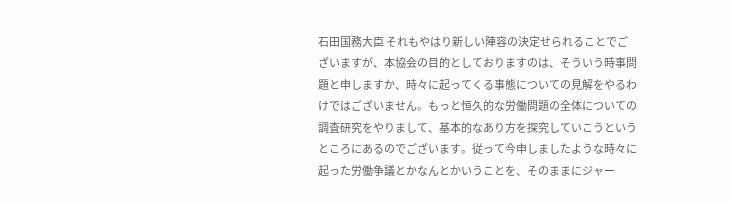石田国務大臣 それもやはり新しい陣容の決定せられることでございますが、本協会の目的としておりますのは、そういう時事問題と申しますか、時々に起ってくる事態についての見解をやるわけではございません。もっと恒久的な労働問題の全体についての調査研究をやりまして、基本的なあり方を探究していこうというところにあるのでございます。従って今申しましたような時々に起った労働争議とかなんとかいうことを、そのままにジャー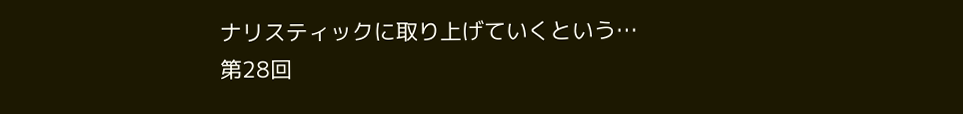ナリスティックに取り上げていくという…
第28回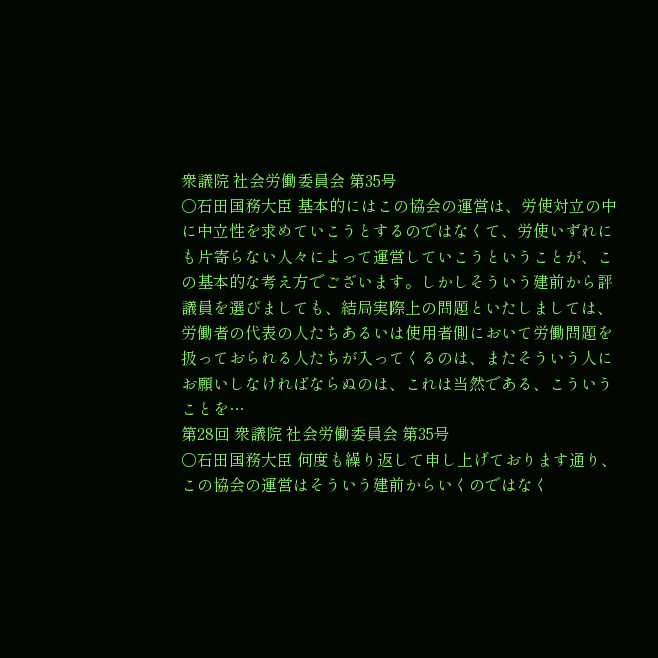衆議院 社会労働委員会 第35号
○石田国務大臣 基本的にはこの協会の運営は、労使対立の中に中立性を求めていこうとするのではなくて、労使いずれにも片寄らない人々によって運営していこうということが、この基本的な考え方でございます。しかしそういう建前から評議員を選びましても、結局実際上の問題といたしましては、労働者の代表の人たちあるいは使用者側において労働問題を扱っておられる人たちが入ってくるのは、またそういう人にお願いしなければならぬのは、これは当然である、こういうことを…
第28回 衆議院 社会労働委員会 第35号
○石田国務大臣 何度も繰り返して申し上げております通り、この協会の運営はそういう建前からいくのではなく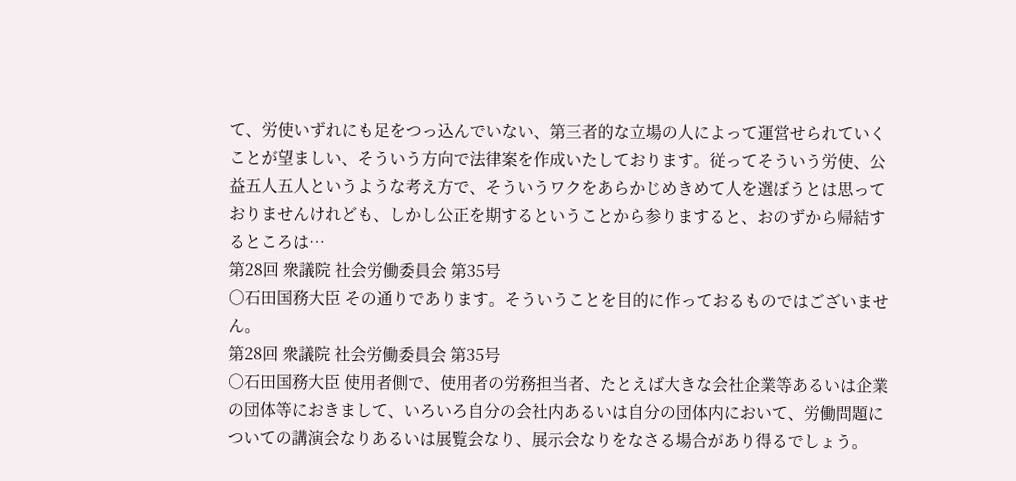て、労使いずれにも足をつっ込んでいない、第三者的な立場の人によって運営せられていくことが望ましい、そういう方向で法律案を作成いたしております。従ってそういう労使、公益五人五人というような考え方で、そういうワクをあらかじめきめて人を選ぼうとは思っておりませんけれども、しかし公正を期するということから参りますると、おのずから帰結するところは…
第28回 衆議院 社会労働委員会 第35号
○石田国務大臣 その通りであります。そういうことを目的に作っておるものではございません。
第28回 衆議院 社会労働委員会 第35号
○石田国務大臣 使用者側で、使用者の労務担当者、たとえば大きな会社企業等あるいは企業の団体等におきまして、いろいろ自分の会社内あるいは自分の団体内において、労働問題についての講演会なりあるいは展覧会なり、展示会なりをなさる場合があり得るでしょう。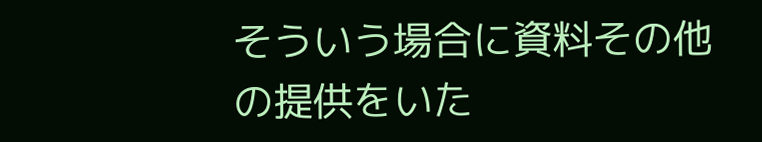そういう場合に資料その他の提供をいた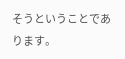そうということであります。